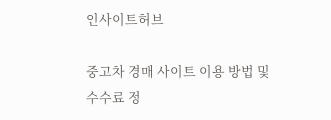인사이트허브

중고차 경매 사이트 이용 방법 및 수수료 정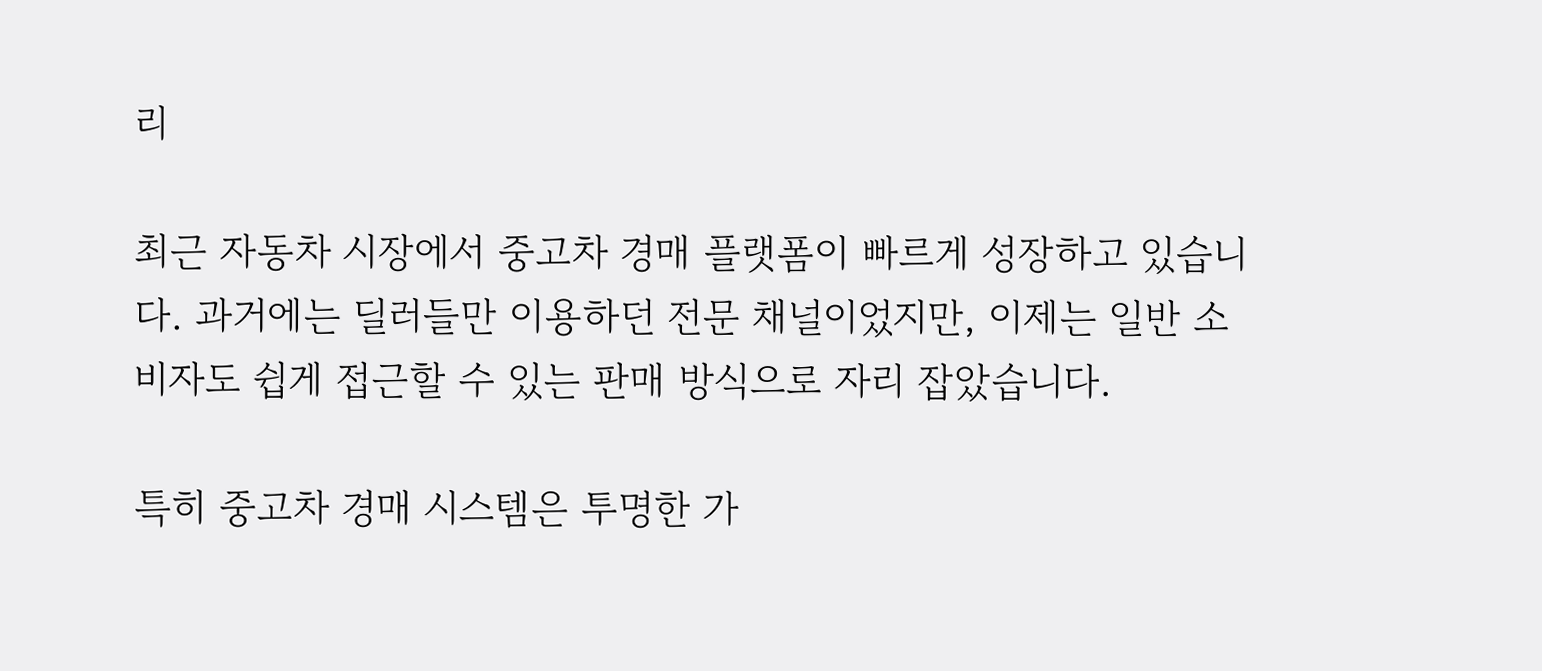리

최근 자동차 시장에서 중고차 경매 플랫폼이 빠르게 성장하고 있습니다. 과거에는 딜러들만 이용하던 전문 채널이었지만, 이제는 일반 소비자도 쉽게 접근할 수 있는 판매 방식으로 자리 잡았습니다.

특히 중고차 경매 시스템은 투명한 가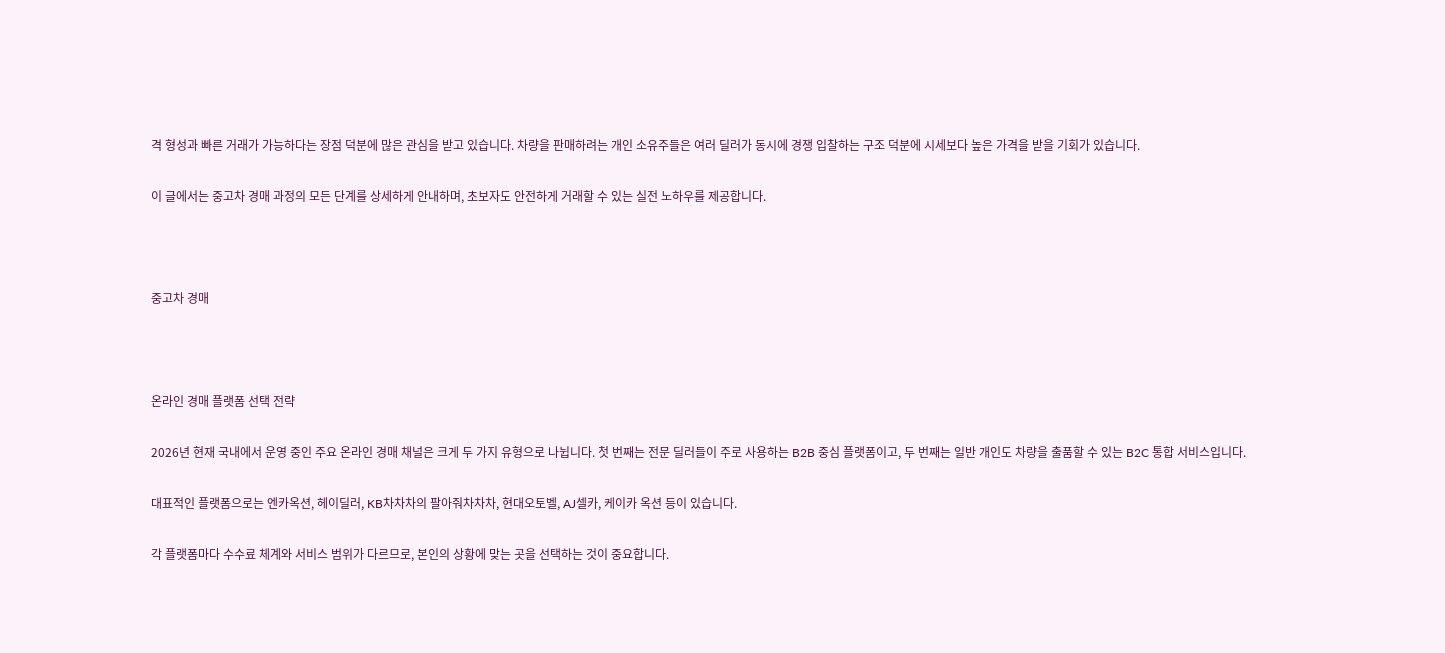격 형성과 빠른 거래가 가능하다는 장점 덕분에 많은 관심을 받고 있습니다. 차량을 판매하려는 개인 소유주들은 여러 딜러가 동시에 경쟁 입찰하는 구조 덕분에 시세보다 높은 가격을 받을 기회가 있습니다.

이 글에서는 중고차 경매 과정의 모든 단계를 상세하게 안내하며, 초보자도 안전하게 거래할 수 있는 실전 노하우를 제공합니다.



중고차 경매



온라인 경매 플랫폼 선택 전략

2026년 현재 국내에서 운영 중인 주요 온라인 경매 채널은 크게 두 가지 유형으로 나뉩니다. 첫 번째는 전문 딜러들이 주로 사용하는 B2B 중심 플랫폼이고, 두 번째는 일반 개인도 차량을 출품할 수 있는 B2C 통합 서비스입니다.

대표적인 플랫폼으로는 엔카옥션, 헤이딜러, KB차차차의 팔아줘차차차, 현대오토벨, AJ셀카, 케이카 옥션 등이 있습니다.

각 플랫폼마다 수수료 체계와 서비스 범위가 다르므로, 본인의 상황에 맞는 곳을 선택하는 것이 중요합니다.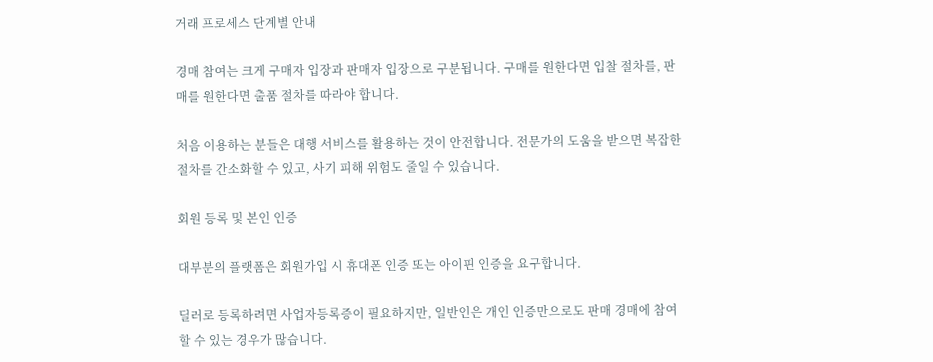거래 프로세스 단계별 안내

경매 참여는 크게 구매자 입장과 판매자 입장으로 구분됩니다. 구매를 원한다면 입찰 절차를, 판매를 원한다면 출품 절차를 따라야 합니다.

처음 이용하는 분들은 대행 서비스를 활용하는 것이 안전합니다. 전문가의 도움을 받으면 복잡한 절차를 간소화할 수 있고, 사기 피해 위험도 줄일 수 있습니다.

회원 등록 및 본인 인증

대부분의 플랫폼은 회원가입 시 휴대폰 인증 또는 아이핀 인증을 요구합니다.

딜러로 등록하려면 사업자등록증이 필요하지만, 일반인은 개인 인증만으로도 판매 경매에 참여할 수 있는 경우가 많습니다.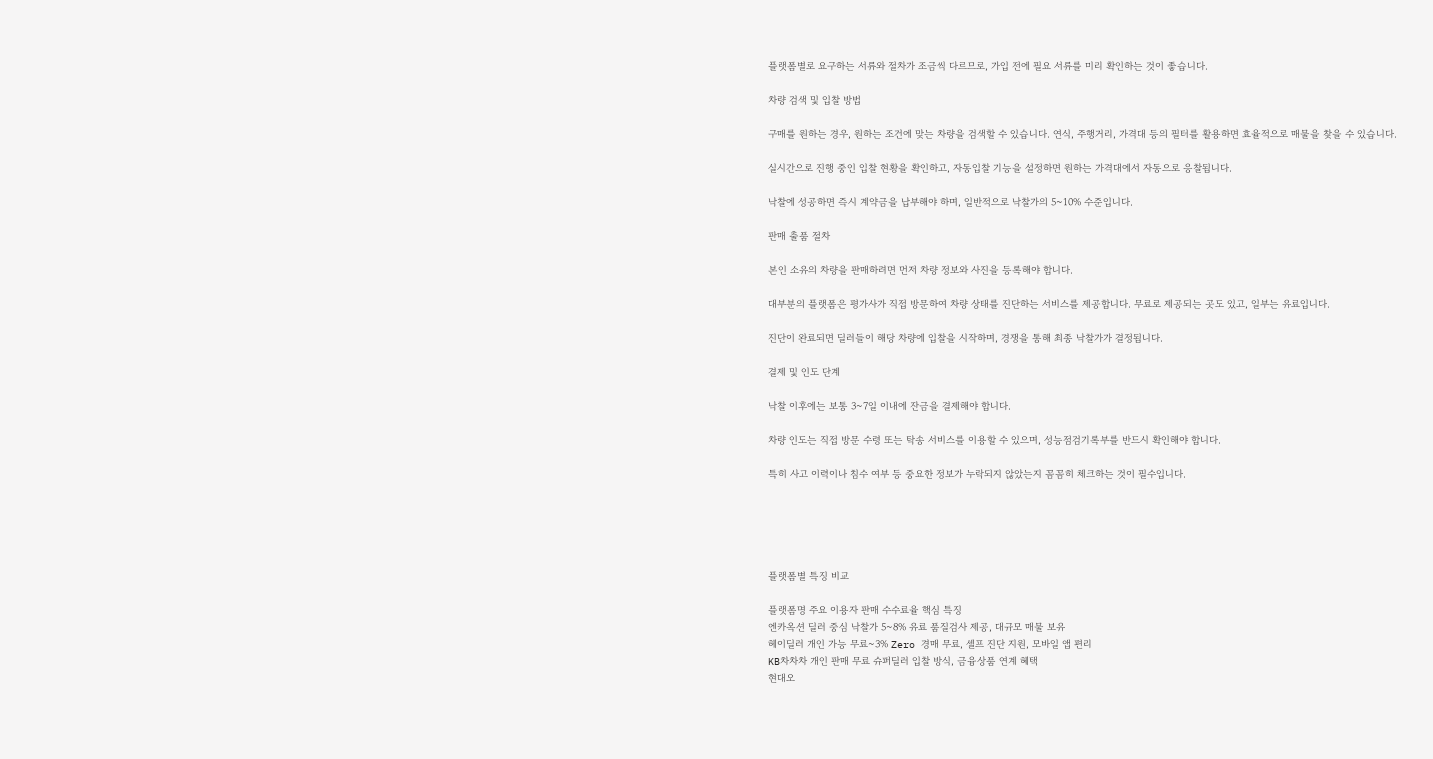플랫폼별로 요구하는 서류와 절차가 조금씩 다르므로, 가입 전에 필요 서류를 미리 확인하는 것이 좋습니다.

차량 검색 및 입찰 방법

구매를 원하는 경우, 원하는 조건에 맞는 차량을 검색할 수 있습니다. 연식, 주행거리, 가격대 등의 필터를 활용하면 효율적으로 매물을 찾을 수 있습니다.

실시간으로 진행 중인 입찰 현황을 확인하고, 자동입찰 기능을 설정하면 원하는 가격대에서 자동으로 응찰됩니다.

낙찰에 성공하면 즉시 계약금을 납부해야 하며, 일반적으로 낙찰가의 5~10% 수준입니다.

판매 출품 절차

본인 소유의 차량을 판매하려면 먼저 차량 정보와 사진을 등록해야 합니다.

대부분의 플랫폼은 평가사가 직접 방문하여 차량 상태를 진단하는 서비스를 제공합니다. 무료로 제공되는 곳도 있고, 일부는 유료입니다.

진단이 완료되면 딜러들이 해당 차량에 입찰을 시작하며, 경쟁을 통해 최종 낙찰가가 결정됩니다.

결제 및 인도 단계

낙찰 이후에는 보통 3~7일 이내에 잔금을 결제해야 합니다.

차량 인도는 직접 방문 수령 또는 탁송 서비스를 이용할 수 있으며, 성능점검기록부를 반드시 확인해야 합니다.

특히 사고 이력이나 침수 여부 등 중요한 정보가 누락되지 않았는지 꼼꼼히 체크하는 것이 필수입니다.





플랫폼별 특징 비교

플랫폼명 주요 이용자 판매 수수료율 핵심 특징
엔카옥션 딜러 중심 낙찰가 5~8% 유료 품질검사 제공, 대규모 매물 보유
헤이딜러 개인 가능 무료~3% Zero 경매 무료, 셀프 진단 지원, 모바일 앱 편리
KB차차차 개인 판매 무료 슈퍼딜러 입찰 방식, 금융상품 연계 혜택
현대오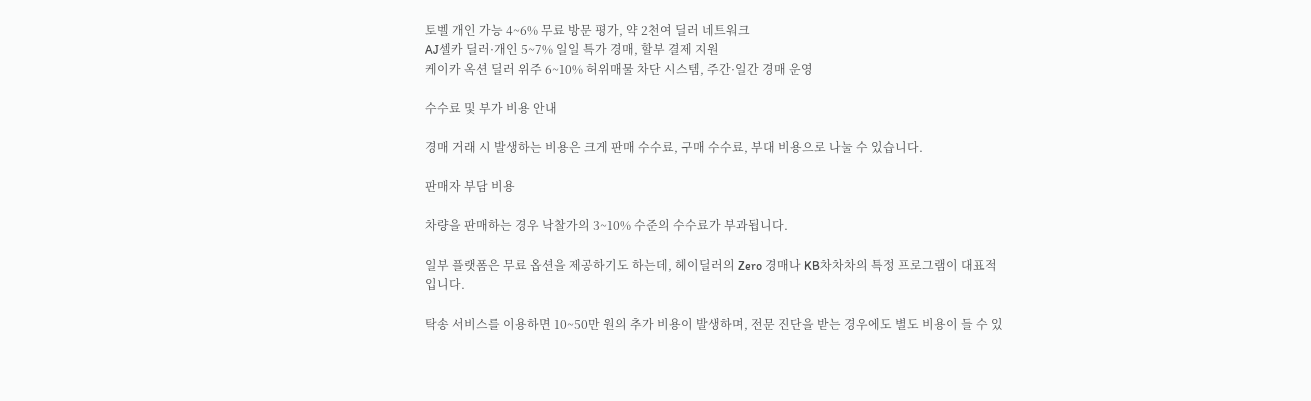토벨 개인 가능 4~6% 무료 방문 평가, 약 2천여 딜러 네트워크
AJ셀카 딜러·개인 5~7% 일일 특가 경매, 할부 결제 지원
케이카 옥션 딜러 위주 6~10% 허위매물 차단 시스템, 주간·일간 경매 운영

수수료 및 부가 비용 안내

경매 거래 시 발생하는 비용은 크게 판매 수수료, 구매 수수료, 부대 비용으로 나눌 수 있습니다.

판매자 부담 비용

차량을 판매하는 경우 낙찰가의 3~10% 수준의 수수료가 부과됩니다.

일부 플랫폼은 무료 옵션을 제공하기도 하는데, 헤이딜러의 Zero 경매나 KB차차차의 특정 프로그램이 대표적입니다.

탁송 서비스를 이용하면 10~50만 원의 추가 비용이 발생하며, 전문 진단을 받는 경우에도 별도 비용이 들 수 있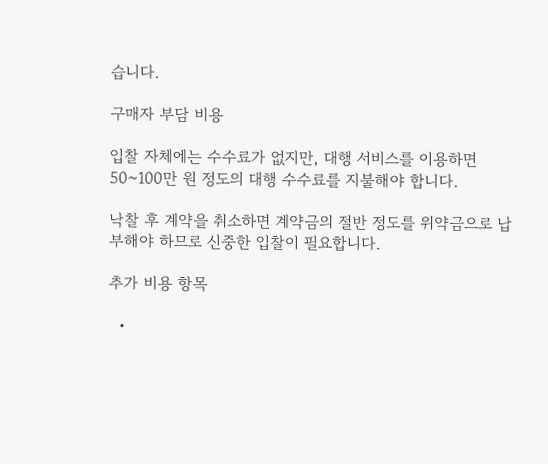습니다.

구매자 부담 비용

입찰 자체에는 수수료가 없지만, 대행 서비스를 이용하면 50~100만 원 정도의 대행 수수료를 지불해야 합니다.

낙찰 후 계약을 취소하면 계약금의 절반 정도를 위약금으로 납부해야 하므로 신중한 입찰이 필요합니다.

추가 비용 항목

  •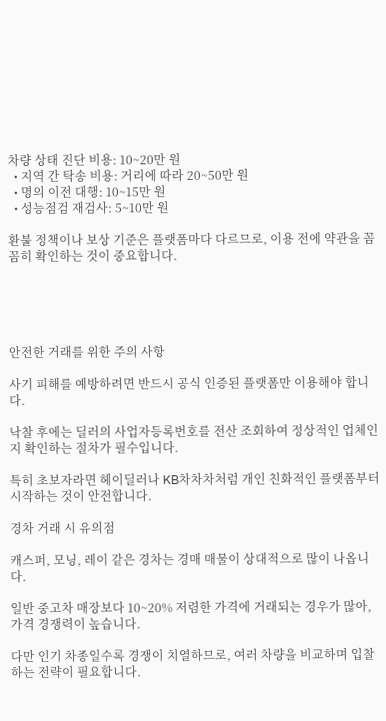차량 상태 진단 비용: 10~20만 원
  • 지역 간 탁송 비용: 거리에 따라 20~50만 원
  • 명의 이전 대행: 10~15만 원
  • 성능점검 재검사: 5~10만 원

환불 정책이나 보상 기준은 플랫폼마다 다르므로, 이용 전에 약관을 꼼꼼히 확인하는 것이 중요합니다.





안전한 거래를 위한 주의 사항

사기 피해를 예방하려면 반드시 공식 인증된 플랫폼만 이용해야 합니다.

낙찰 후에는 딜러의 사업자등록번호를 전산 조회하여 정상적인 업체인지 확인하는 절차가 필수입니다.

특히 초보자라면 헤이딜러나 KB차차차처럼 개인 친화적인 플랫폼부터 시작하는 것이 안전합니다.

경차 거래 시 유의점

캐스퍼, 모닝, 레이 같은 경차는 경매 매물이 상대적으로 많이 나옵니다.

일반 중고차 매장보다 10~20% 저렴한 가격에 거래되는 경우가 많아, 가격 경쟁력이 높습니다.

다만 인기 차종일수록 경쟁이 치열하므로, 여러 차량을 비교하며 입찰하는 전략이 필요합니다.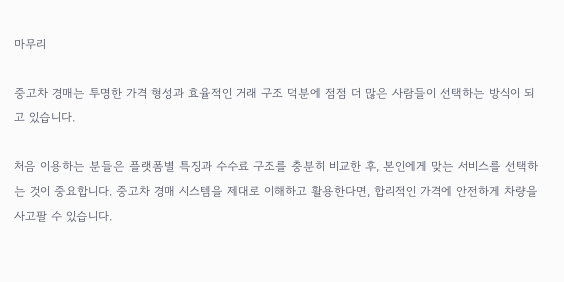마무리

중고차 경매는 투명한 가격 형성과 효율적인 거래 구조 덕분에 점점 더 많은 사람들이 선택하는 방식이 되고 있습니다.

처음 이용하는 분들은 플랫폼별 특징과 수수료 구조를 충분히 비교한 후, 본인에게 맞는 서비스를 선택하는 것이 중요합니다. 중고차 경매 시스템을 제대로 이해하고 활용한다면, 합리적인 가격에 안전하게 차량을 사고팔 수 있습니다.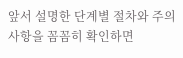앞서 설명한 단계별 절차와 주의사항을 꼼꼼히 확인하면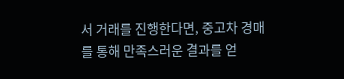서 거래를 진행한다면, 중고차 경매를 통해 만족스러운 결과를 얻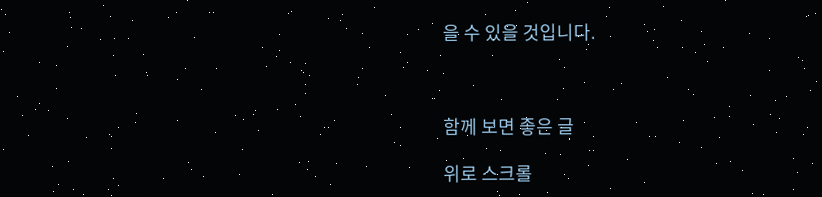을 수 있을 것입니다.



함께 보면 좋은 글

위로 스크롤